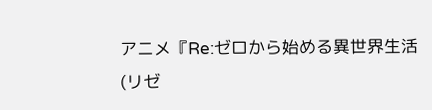アニメ『Re:ゼロから始める異世界生活(リゼ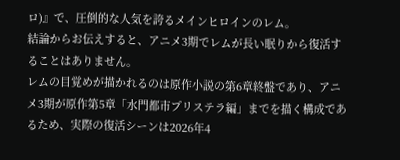ロ)』で、圧倒的な人気を誇るメインヒロインのレム。
結論からお伝えすると、アニメ3期でレムが長い眠りから復活することはありません。
レムの目覚めが描かれるのは原作小説の第6章終盤であり、アニメ3期が原作第5章「水門都市プリステラ編」までを描く構成であるため、実際の復活シーンは2026年4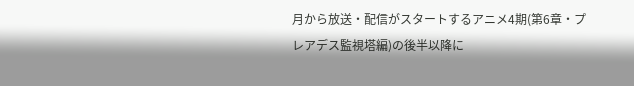月から放送・配信がスタートするアニメ4期(第6章・プレアデス監視塔編)の後半以降に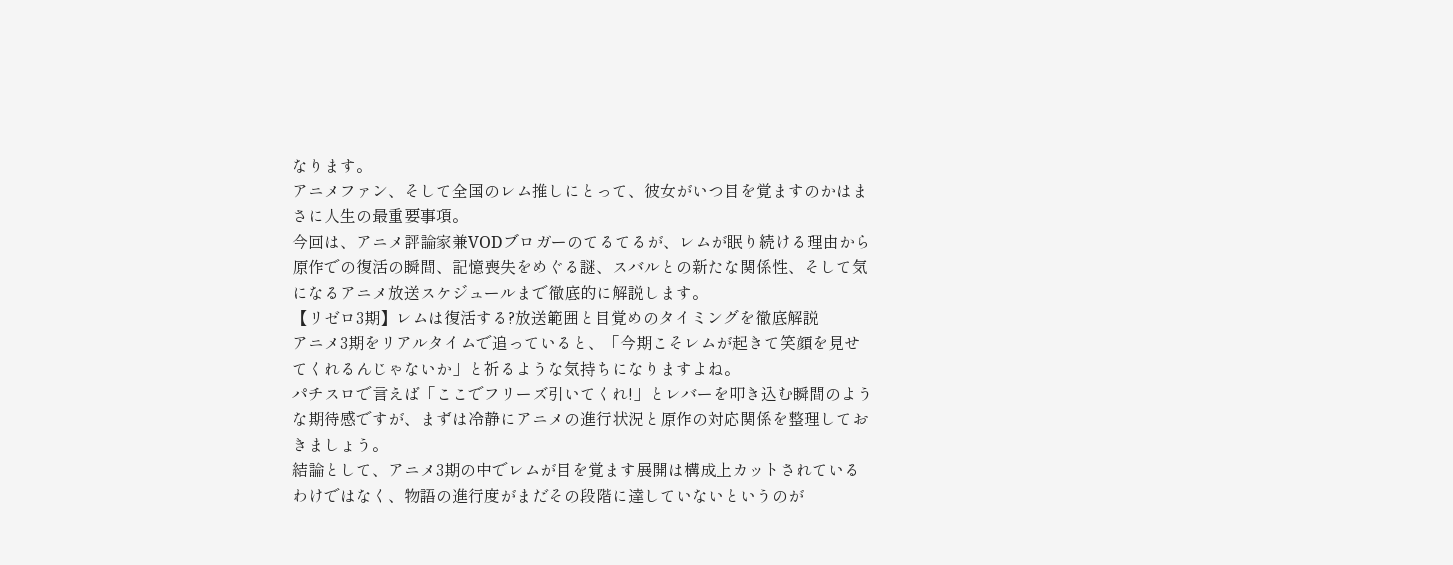なります。
アニメファン、そして全国のレム推しにとって、彼女がいつ目を覚ますのかはまさに人生の最重要事項。
今回は、アニメ評論家兼VODブロガーのてるてるが、レムが眠り続ける理由から原作での復活の瞬間、記憶喪失をめぐる謎、スバルとの新たな関係性、そして気になるアニメ放送スケジュールまで徹底的に解説します。
【リゼロ3期】レムは復活する?放送範囲と目覚めのタイミングを徹底解説
アニメ3期をリアルタイムで追っていると、「今期こそレムが起きて笑顔を見せてくれるんじゃないか」と祈るような気持ちになりますよね。
パチスロで言えば「ここでフリーズ引いてくれ!」とレバーを叩き込む瞬間のような期待感ですが、まずは冷静にアニメの進行状況と原作の対応関係を整理しておきましょう。
結論として、アニメ3期の中でレムが目を覚ます展開は構成上カットされているわけではなく、物語の進行度がまだその段階に達していないというのが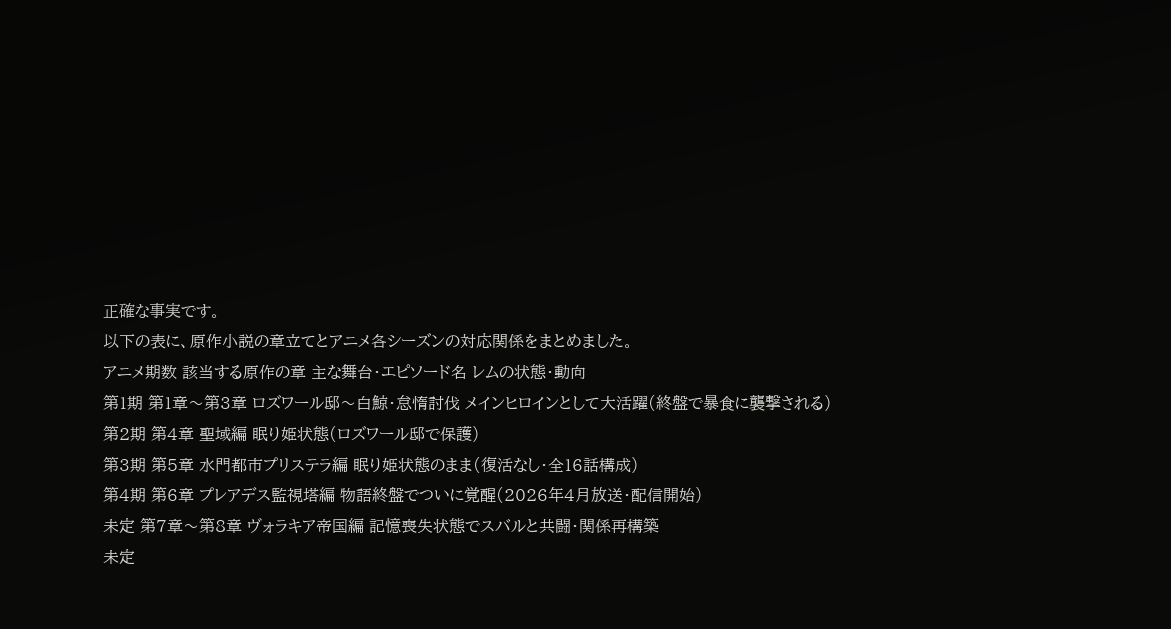正確な事実です。
以下の表に、原作小説の章立てとアニメ各シーズンの対応関係をまとめました。
アニメ期数 該当する原作の章 主な舞台・エピソード名 レムの状態・動向
第1期 第1章〜第3章 ロズワール邸〜白鯨・怠惰討伐 メインヒロインとして大活躍(終盤で暴食に襲撃される)
第2期 第4章 聖域編 眠り姫状態(ロズワール邸で保護)
第3期 第5章 水門都市プリステラ編 眠り姫状態のまま(復活なし・全16話構成)
第4期 第6章 プレアデス監視塔編 物語終盤でついに覚醒(2026年4月放送・配信開始)
未定 第7章〜第8章 ヴォラキア帝国編 記憶喪失状態でスバルと共闘・関係再構築
未定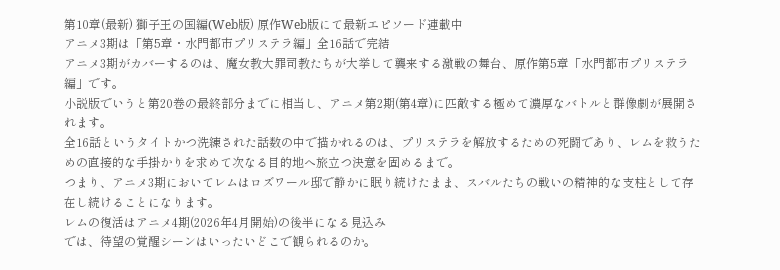第10章(最新) 獅子王の国編(Web版) 原作Web版にて最新エピソード連載中
アニメ3期は「第5章・水門都市プリステラ編」全16話で完結
アニメ3期がカバーするのは、魔女教大罪司教たちが大挙して襲来する激戦の舞台、原作第5章「水門都市プリステラ編」です。
小説版でいうと第20巻の最終部分までに相当し、アニメ第2期(第4章)に匹敵する極めて濃厚なバトルと群像劇が展開されます。
全16話というタイトかつ洗練された話数の中で描かれるのは、プリステラを解放するための死闘であり、レムを救うための直接的な手掛かりを求めて次なる目的地へ旅立つ決意を固めるまで。
つまり、アニメ3期においてレムはロズワール邸で静かに眠り続けたまま、スバルたちの戦いの精神的な支柱として存在し続けることになります。
レムの復活はアニメ4期(2026年4月開始)の後半になる見込み
では、待望の覚醒シーンはいったいどこで観られるのか。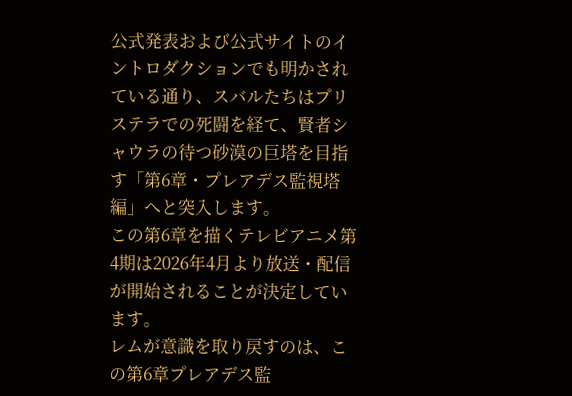公式発表および公式サイトのイントロダクションでも明かされている通り、スバルたちはプリステラでの死闘を経て、賢者シャウラの待つ砂漠の巨塔を目指す「第6章・プレアデス監視塔編」へと突入します。
この第6章を描くテレビアニメ第4期は2026年4月より放送・配信が開始されることが決定しています。
レムが意識を取り戻すのは、この第6章プレアデス監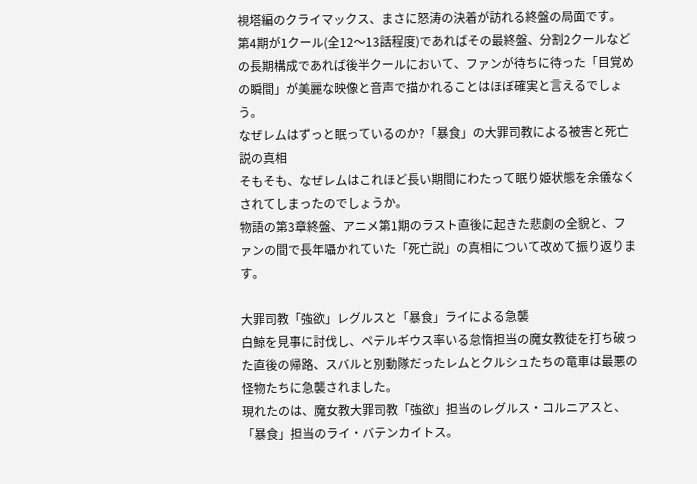視塔編のクライマックス、まさに怒涛の決着が訪れる終盤の局面です。
第4期が1クール(全12〜13話程度)であればその最終盤、分割2クールなどの長期構成であれば後半クールにおいて、ファンが待ちに待った「目覚めの瞬間」が美麗な映像と音声で描かれることはほぼ確実と言えるでしょう。
なぜレムはずっと眠っているのか?「暴食」の大罪司教による被害と死亡説の真相
そもそも、なぜレムはこれほど長い期間にわたって眠り姫状態を余儀なくされてしまったのでしょうか。
物語の第3章終盤、アニメ第1期のラスト直後に起きた悲劇の全貌と、ファンの間で長年囁かれていた「死亡説」の真相について改めて振り返ります。

大罪司教「強欲」レグルスと「暴食」ライによる急襲
白鯨を見事に討伐し、ペテルギウス率いる怠惰担当の魔女教徒を打ち破った直後の帰路、スバルと別動隊だったレムとクルシュたちの竜車は最悪の怪物たちに急襲されました。
現れたのは、魔女教大罪司教「強欲」担当のレグルス・コルニアスと、「暴食」担当のライ・バテンカイトス。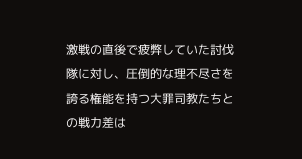激戦の直後で疲弊していた討伐隊に対し、圧倒的な理不尽さを誇る権能を持つ大罪司教たちとの戦力差は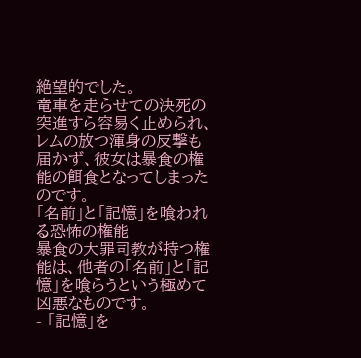絶望的でした。
竜車を走らせての決死の突進すら容易く止められ、レムの放つ渾身の反撃も届かず、彼女は暴食の権能の餌食となってしまったのです。
「名前」と「記憶」を喰われる恐怖の権能
暴食の大罪司教が持つ権能は、他者の「名前」と「記憶」を喰らうという極めて凶悪なものです。
- 「記憶」を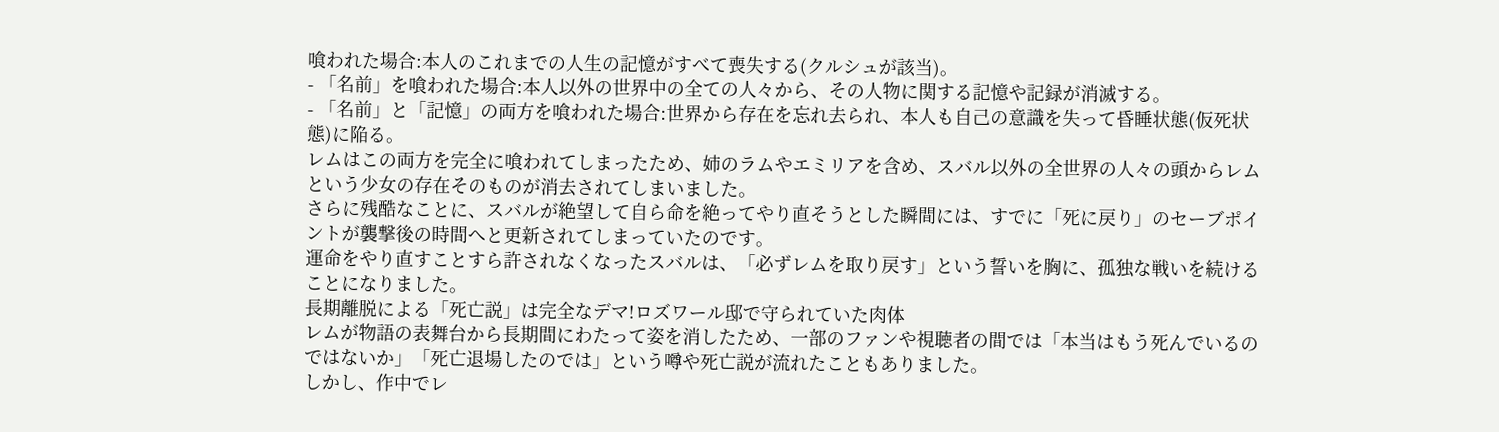喰われた場合:本人のこれまでの人生の記憶がすべて喪失する(クルシュが該当)。
- 「名前」を喰われた場合:本人以外の世界中の全ての人々から、その人物に関する記憶や記録が消滅する。
- 「名前」と「記憶」の両方を喰われた場合:世界から存在を忘れ去られ、本人も自己の意識を失って昏睡状態(仮死状態)に陥る。
レムはこの両方を完全に喰われてしまったため、姉のラムやエミリアを含め、スバル以外の全世界の人々の頭からレムという少女の存在そのものが消去されてしまいました。
さらに残酷なことに、スバルが絶望して自ら命を絶ってやり直そうとした瞬間には、すでに「死に戻り」のセーブポイントが襲撃後の時間へと更新されてしまっていたのです。
運命をやり直すことすら許されなくなったスバルは、「必ずレムを取り戻す」という誓いを胸に、孤独な戦いを続けることになりました。
長期離脱による「死亡説」は完全なデマ!ロズワール邸で守られていた肉体
レムが物語の表舞台から長期間にわたって姿を消したため、一部のファンや視聴者の間では「本当はもう死んでいるのではないか」「死亡退場したのでは」という噂や死亡説が流れたこともありました。
しかし、作中でレ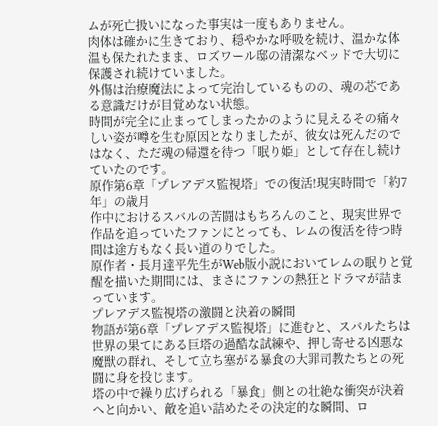ムが死亡扱いになった事実は一度もありません。
肉体は確かに生きており、穏やかな呼吸を続け、温かな体温も保たれたまま、ロズワール邸の清潔なベッドで大切に保護され続けていました。
外傷は治療魔法によって完治しているものの、魂の芯である意識だけが目覚めない状態。
時間が完全に止まってしまったかのように見えるその痛々しい姿が噂を生む原因となりましたが、彼女は死んだのではなく、ただ魂の帰還を待つ「眠り姫」として存在し続けていたのです。
原作第6章「プレアデス監視塔」での復活!現実時間で「約7年」の歳月
作中におけるスバルの苦闘はもちろんのこと、現実世界で作品を追っていたファンにとっても、レムの復活を待つ時間は途方もなく長い道のりでした。
原作者・長月達平先生がWeb版小説においてレムの眠りと覚醒を描いた期間には、まさにファンの熱狂とドラマが詰まっています。
プレアデス監視塔の激闘と決着の瞬間
物語が第6章「プレアデス監視塔」に進むと、スバルたちは世界の果てにある巨塔の過酷な試練や、押し寄せる凶悪な魔獣の群れ、そして立ち塞がる暴食の大罪司教たちとの死闘に身を投じます。
塔の中で繰り広げられる「暴食」側との壮絶な衝突が決着へと向かい、敵を追い詰めたその決定的な瞬間、ロ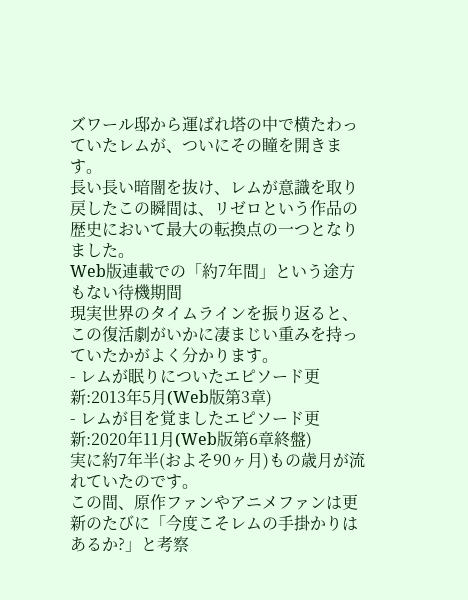ズワール邸から運ばれ塔の中で横たわっていたレムが、ついにその瞳を開きます。
長い長い暗闇を抜け、レムが意識を取り戻したこの瞬間は、リゼロという作品の歴史において最大の転換点の一つとなりました。
Web版連載での「約7年間」という途方もない待機期間
現実世界のタイムラインを振り返ると、この復活劇がいかに凄まじい重みを持っていたかがよく分かります。
- レムが眠りについたエピソード更新:2013年5月(Web版第3章)
- レムが目を覚ましたエピソード更新:2020年11月(Web版第6章終盤)
実に約7年半(およそ90ヶ月)もの歳月が流れていたのです。
この間、原作ファンやアニメファンは更新のたびに「今度こそレムの手掛かりはあるか?」と考察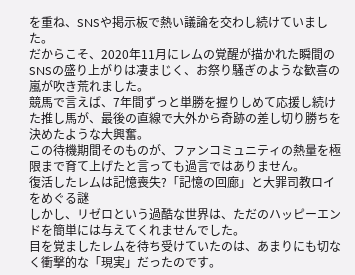を重ね、SNSや掲示板で熱い議論を交わし続けていました。
だからこそ、2020年11月にレムの覚醒が描かれた瞬間のSNSの盛り上がりは凄まじく、お祭り騒ぎのような歓喜の嵐が吹き荒れました。
競馬で言えば、7年間ずっと単勝を握りしめて応援し続けた推し馬が、最後の直線で大外から奇跡の差し切り勝ちを決めたような大興奮。
この待機期間そのものが、ファンコミュニティの熱量を極限まで育て上げたと言っても過言ではありません。
復活したレムは記憶喪失?「記憶の回廊」と大罪司教ロイをめぐる謎
しかし、リゼロという過酷な世界は、ただのハッピーエンドを簡単には与えてくれませんでした。
目を覚ましたレムを待ち受けていたのは、あまりにも切なく衝撃的な「現実」だったのです。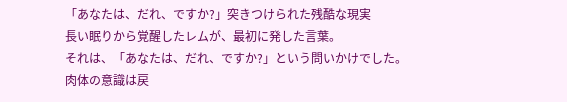「あなたは、だれ、ですか?」突きつけられた残酷な現実
長い眠りから覚醒したレムが、最初に発した言葉。
それは、「あなたは、だれ、ですか?」という問いかけでした。
肉体の意識は戻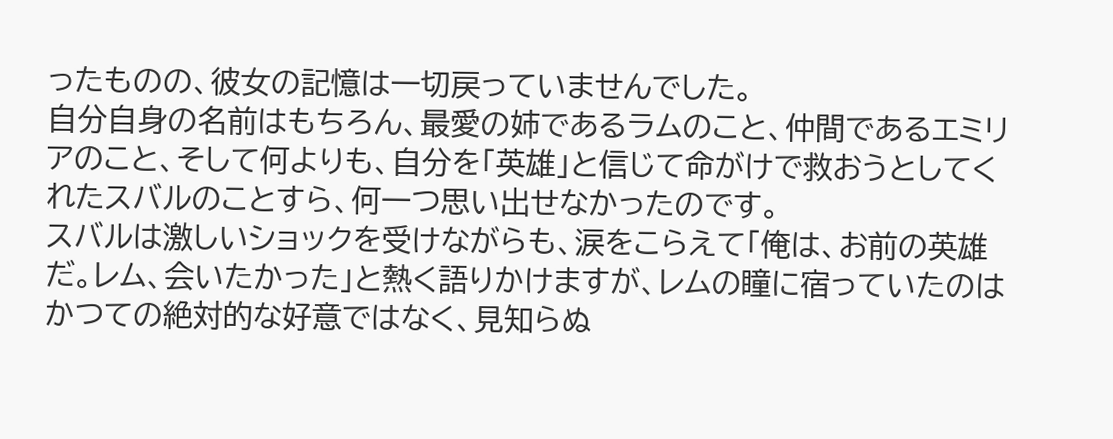ったものの、彼女の記憶は一切戻っていませんでした。
自分自身の名前はもちろん、最愛の姉であるラムのこと、仲間であるエミリアのこと、そして何よりも、自分を「英雄」と信じて命がけで救おうとしてくれたスバルのことすら、何一つ思い出せなかったのです。
スバルは激しいショックを受けながらも、涙をこらえて「俺は、お前の英雄だ。レム、会いたかった」と熱く語りかけますが、レムの瞳に宿っていたのはかつての絶対的な好意ではなく、見知らぬ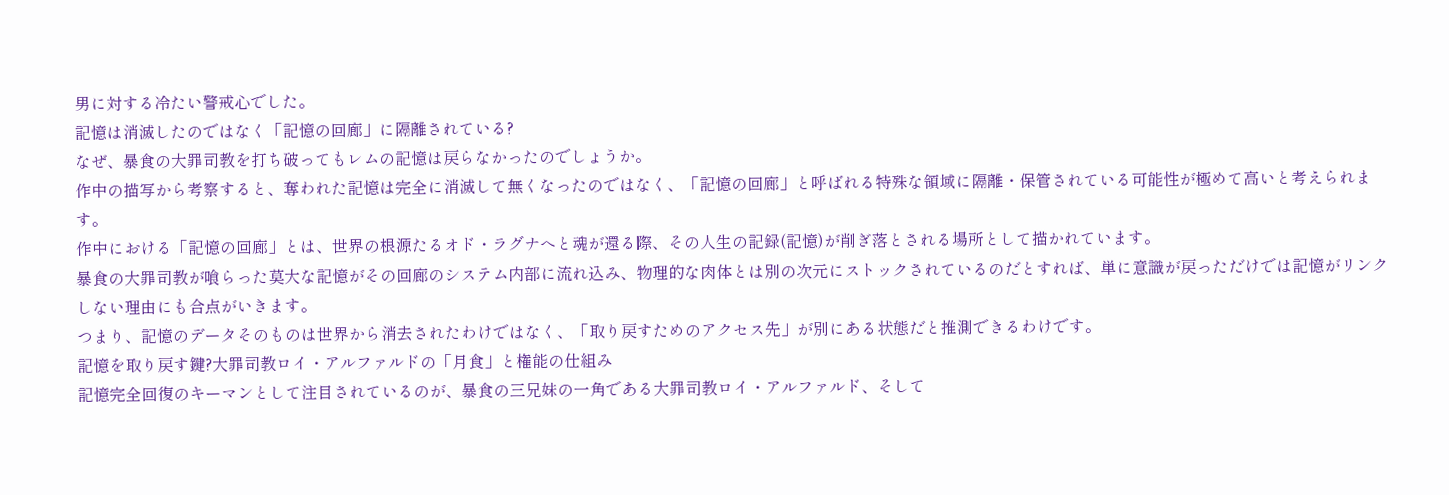男に対する冷たい警戒心でした。
記憶は消滅したのではなく「記憶の回廊」に隔離されている?
なぜ、暴食の大罪司教を打ち破ってもレムの記憶は戻らなかったのでしょうか。
作中の描写から考察すると、奪われた記憶は完全に消滅して無くなったのではなく、「記憶の回廊」と呼ばれる特殊な領域に隔離・保管されている可能性が極めて高いと考えられます。
作中における「記憶の回廊」とは、世界の根源たるオド・ラグナへと魂が還る際、その人生の記録(記憶)が削ぎ落とされる場所として描かれています。
暴食の大罪司教が喰らった莫大な記憶がその回廊のシステム内部に流れ込み、物理的な肉体とは別の次元にストックされているのだとすれば、単に意識が戻っただけでは記憶がリンクしない理由にも合点がいきます。
つまり、記憶のデータそのものは世界から消去されたわけではなく、「取り戻すためのアクセス先」が別にある状態だと推測できるわけです。
記憶を取り戻す鍵?大罪司教ロイ・アルファルドの「月食」と権能の仕組み
記憶完全回復のキーマンとして注目されているのが、暴食の三兄妹の一角である大罪司教ロイ・アルファルド、そして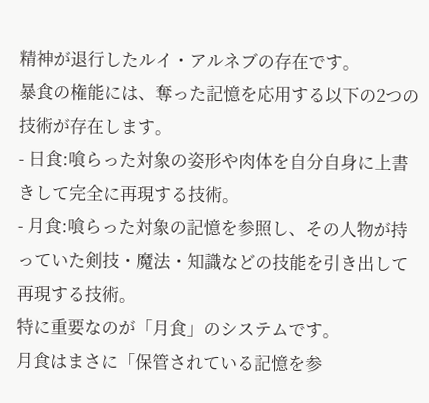精神が退行したルイ・アルネブの存在です。
暴食の権能には、奪った記憶を応用する以下の2つの技術が存在します。
- 日食:喰らった対象の姿形や肉体を自分自身に上書きして完全に再現する技術。
- 月食:喰らった対象の記憶を参照し、その人物が持っていた剣技・魔法・知識などの技能を引き出して再現する技術。
特に重要なのが「月食」のシステムです。
月食はまさに「保管されている記憶を参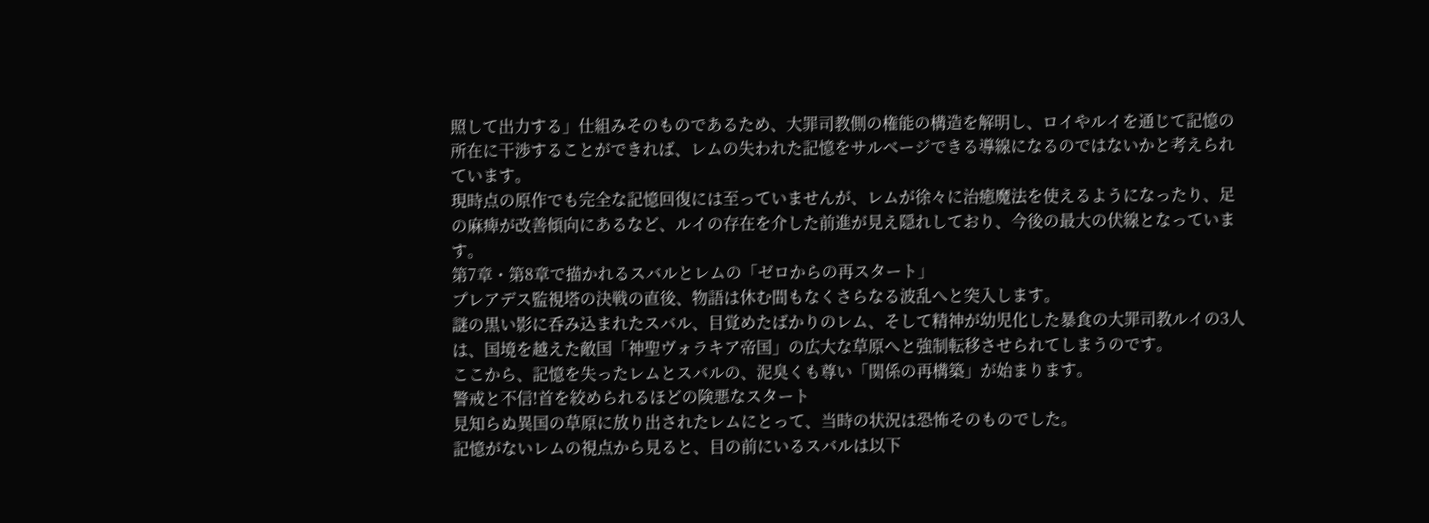照して出力する」仕組みそのものであるため、大罪司教側の権能の構造を解明し、ロイやルイを通じて記憶の所在に干渉することができれば、レムの失われた記憶をサルベージできる導線になるのではないかと考えられています。
現時点の原作でも完全な記憶回復には至っていませんが、レムが徐々に治癒魔法を使えるようになったり、足の麻痺が改善傾向にあるなど、ルイの存在を介した前進が見え隠れしており、今後の最大の伏線となっています。
第7章・第8章で描かれるスバルとレムの「ゼロからの再スタート」
プレアデス監視塔の決戦の直後、物語は休む間もなくさらなる波乱へと突入します。
謎の黒い影に呑み込まれたスバル、目覚めたばかりのレム、そして精神が幼児化した暴食の大罪司教ルイの3人は、国境を越えた敵国「神聖ヴォラキア帝国」の広大な草原へと強制転移させられてしまうのです。
ここから、記憶を失ったレムとスバルの、泥臭くも尊い「関係の再構築」が始まります。
警戒と不信!首を絞められるほどの険悪なスタート
見知らぬ異国の草原に放り出されたレムにとって、当時の状況は恐怖そのものでした。
記憶がないレムの視点から見ると、目の前にいるスバルは以下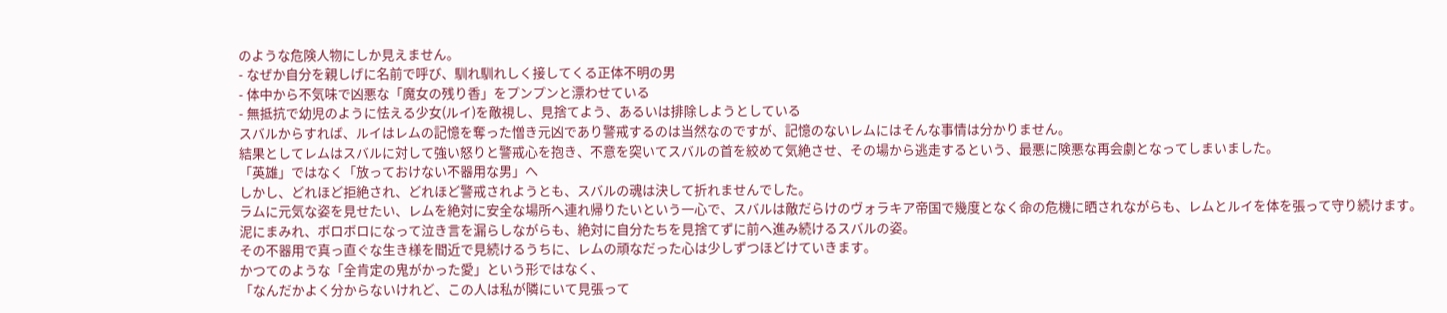のような危険人物にしか見えません。
- なぜか自分を親しげに名前で呼び、馴れ馴れしく接してくる正体不明の男
- 体中から不気味で凶悪な「魔女の残り香」をプンプンと漂わせている
- 無抵抗で幼児のように怯える少女(ルイ)を敵視し、見捨てよう、あるいは排除しようとしている
スバルからすれば、ルイはレムの記憶を奪った憎き元凶であり警戒するのは当然なのですが、記憶のないレムにはそんな事情は分かりません。
結果としてレムはスバルに対して強い怒りと警戒心を抱き、不意を突いてスバルの首を絞めて気絶させ、その場から逃走するという、最悪に険悪な再会劇となってしまいました。
「英雄」ではなく「放っておけない不器用な男」へ
しかし、どれほど拒絶され、どれほど警戒されようとも、スバルの魂は決して折れませんでした。
ラムに元気な姿を見せたい、レムを絶対に安全な場所へ連れ帰りたいという一心で、スバルは敵だらけのヴォラキア帝国で幾度となく命の危機に晒されながらも、レムとルイを体を張って守り続けます。
泥にまみれ、ボロボロになって泣き言を漏らしながらも、絶対に自分たちを見捨てずに前へ進み続けるスバルの姿。
その不器用で真っ直ぐな生き様を間近で見続けるうちに、レムの頑なだった心は少しずつほどけていきます。
かつてのような「全肯定の鬼がかった愛」という形ではなく、
「なんだかよく分からないけれど、この人は私が隣にいて見張って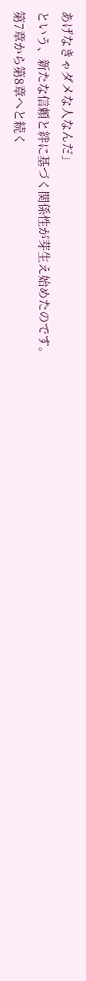あげなきゃダメな人なんだ」
という、新たな信頼と絆に基づく関係性が芽生え始めたのです。
第7章から第8章へと続く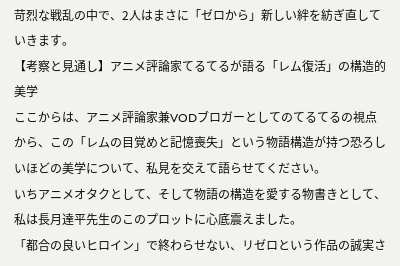苛烈な戦乱の中で、2人はまさに「ゼロから」新しい絆を紡ぎ直していきます。
【考察と見通し】アニメ評論家てるてるが語る「レム復活」の構造的美学
ここからは、アニメ評論家兼VODブロガーとしてのてるてるの視点から、この「レムの目覚めと記憶喪失」という物語構造が持つ恐ろしいほどの美学について、私見を交えて語らせてください。
いちアニメオタクとして、そして物語の構造を愛する物書きとして、私は長月達平先生のこのプロットに心底震えました。
「都合の良いヒロイン」で終わらせない、リゼロという作品の誠実さ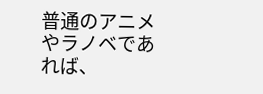普通のアニメやラノベであれば、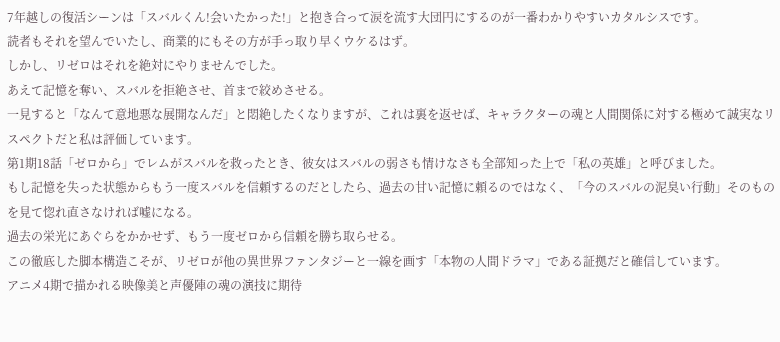7年越しの復活シーンは「スバルくん!会いたかった!」と抱き合って涙を流す大団円にするのが一番わかりやすいカタルシスです。
読者もそれを望んでいたし、商業的にもその方が手っ取り早くウケるはず。
しかし、リゼロはそれを絶対にやりませんでした。
あえて記憶を奪い、スバルを拒絶させ、首まで絞めさせる。
一見すると「なんて意地悪な展開なんだ」と悶絶したくなりますが、これは裏を返せば、キャラクターの魂と人間関係に対する極めて誠実なリスペクトだと私は評価しています。
第1期18話「ゼロから」でレムがスバルを救ったとき、彼女はスバルの弱さも情けなさも全部知った上で「私の英雄」と呼びました。
もし記憶を失った状態からもう一度スバルを信頼するのだとしたら、過去の甘い記憶に頼るのではなく、「今のスバルの泥臭い行動」そのものを見て惚れ直さなければ嘘になる。
過去の栄光にあぐらをかかせず、もう一度ゼロから信頼を勝ち取らせる。
この徹底した脚本構造こそが、リゼロが他の異世界ファンタジーと一線を画す「本物の人間ドラマ」である証拠だと確信しています。
アニメ4期で描かれる映像美と声優陣の魂の演技に期待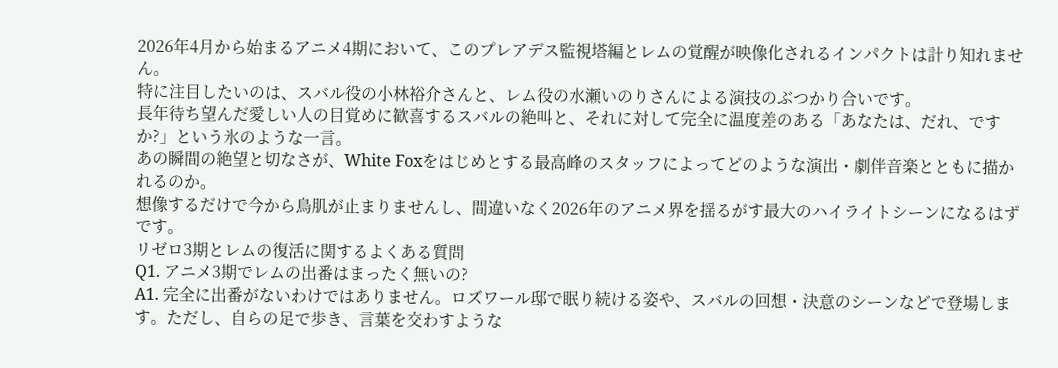2026年4月から始まるアニメ4期において、このプレアデス監視塔編とレムの覚醒が映像化されるインパクトは計り知れません。
特に注目したいのは、スバル役の小林裕介さんと、レム役の水瀬いのりさんによる演技のぶつかり合いです。
長年待ち望んだ愛しい人の目覚めに歓喜するスバルの絶叫と、それに対して完全に温度差のある「あなたは、だれ、ですか?」という氷のような一言。
あの瞬間の絶望と切なさが、White Foxをはじめとする最高峰のスタッフによってどのような演出・劇伴音楽とともに描かれるのか。
想像するだけで今から鳥肌が止まりませんし、間違いなく2026年のアニメ界を揺るがす最大のハイライトシーンになるはずです。
リゼロ3期とレムの復活に関するよくある質問
Q1. アニメ3期でレムの出番はまったく無いの?
A1. 完全に出番がないわけではありません。ロズワール邸で眠り続ける姿や、スバルの回想・決意のシーンなどで登場します。ただし、自らの足で歩き、言葉を交わすような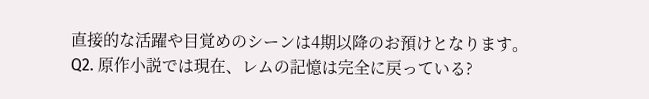直接的な活躍や目覚めのシーンは4期以降のお預けとなります。
Q2. 原作小説では現在、レムの記憶は完全に戻っている?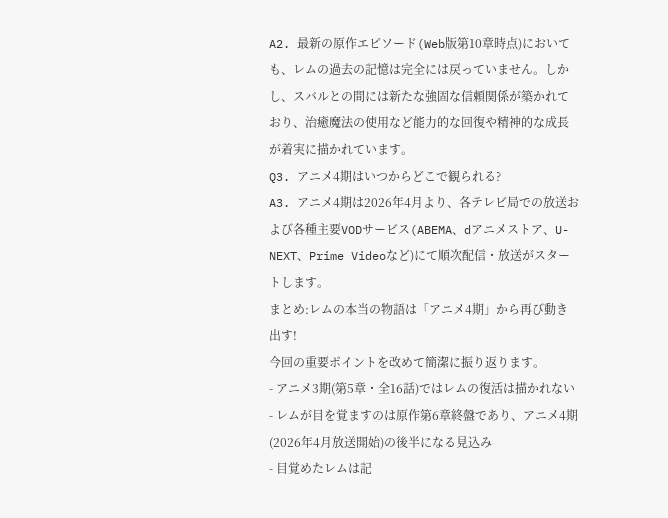A2. 最新の原作エピソード(Web版第10章時点)においても、レムの過去の記憶は完全には戻っていません。しかし、スバルとの間には新たな強固な信頼関係が築かれており、治癒魔法の使用など能力的な回復や精神的な成長が着実に描かれています。
Q3. アニメ4期はいつからどこで観られる?
A3. アニメ4期は2026年4月より、各テレビ局での放送および各種主要VODサービス(ABEMA、dアニメストア、U-NEXT、Prime Videoなど)にて順次配信・放送がスタートします。
まとめ:レムの本当の物語は「アニメ4期」から再び動き出す!
今回の重要ポイントを改めて簡潔に振り返ります。
- アニメ3期(第5章・全16話)ではレムの復活は描かれない
- レムが目を覚ますのは原作第6章終盤であり、アニメ4期(2026年4月放送開始)の後半になる見込み
- 目覚めたレムは記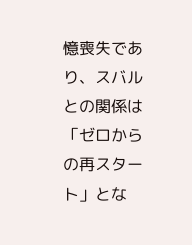憶喪失であり、スバルとの関係は「ゼロからの再スタート」とな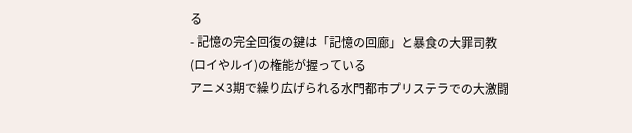る
- 記憶の完全回復の鍵は「記憶の回廊」と暴食の大罪司教(ロイやルイ)の権能が握っている
アニメ3期で繰り広げられる水門都市プリステラでの大激闘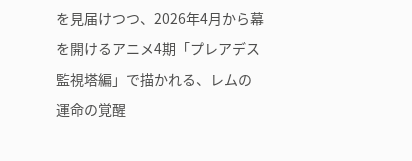を見届けつつ、2026年4月から幕を開けるアニメ4期「プレアデス監視塔編」で描かれる、レムの運命の覚醒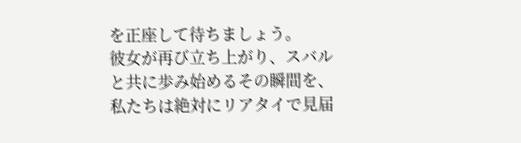を正座して待ちましょう。
彼女が再び立ち上がり、スバルと共に歩み始めるその瞬間を、私たちは絶対にリアタイで見届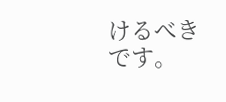けるべきです。